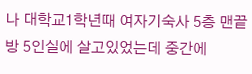나 대학교1학년때 여자기숙사 5층 맨끝방 5인실에 살고있었는데 중간에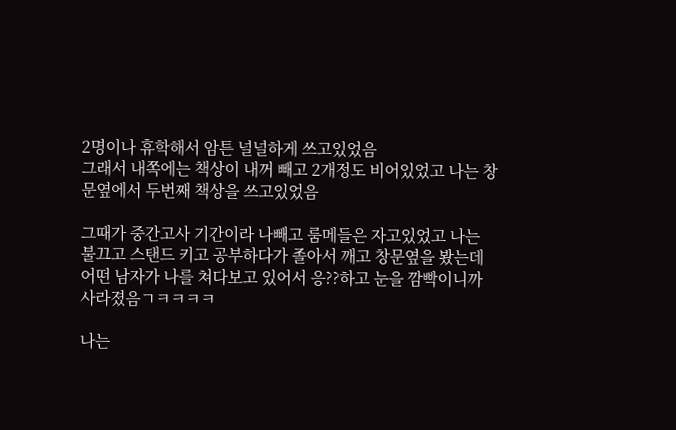2명이나 휴학해서 암튼 널널하게 쓰고있었음
그래서 내쪽에는 책상이 내꺼 빼고 2개정도 비어있었고 나는 창문옆에서 두번째 책상을 쓰고있었음

그때가 중간고사 기간이라 나빼고 룸메들은 자고있었고 나는 불끄고 스탠드 키고 공부하다가 졸아서 깨고 창문옆을 봤는데 어떤 남자가 나를 쳐다보고 있어서 응??하고 눈을 깜빡이니까 사라졌음ㄱㅋㅋㅋㅋ

나는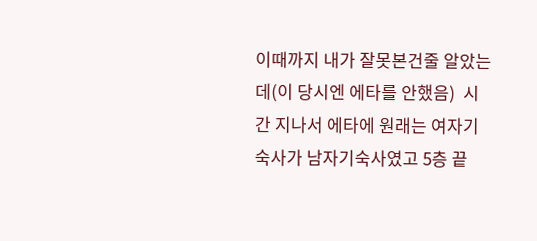이때까지 내가 잘못본건줄 알았는데(이 당시엔 에타를 안했음)  시간 지나서 에타에 원래는 여자기숙사가 남자기숙사였고 5층 끝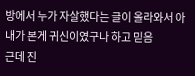방에서 누가 자살했다는 글이 올라와서 아 내가 본게 귀신이였구나 하고 믿음
근데 진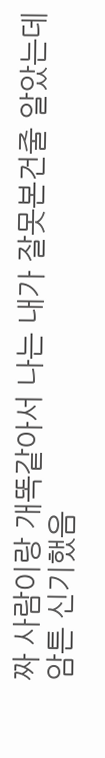짜 사람이랑 개똑같아서 나는 내가 잘못본건줄 알았는데 암튼 신기했음